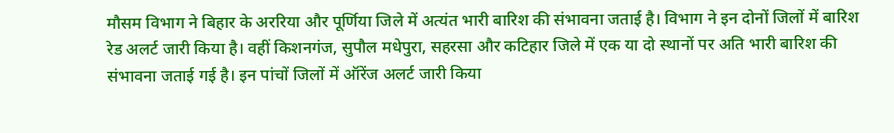मौसम विभाग ने बिहार के अररिया और पूर्णिया जिले में अत्यंत भारी बारिश की संभावना जताई है। विभाग ने इन दोनों जिलों में बारिश रेड अलर्ट जारी किया है। वहीं किशनगंज, सुपौल मधेपुरा, सहरसा और कटिहार जिले में एक या दो स्थानों पर अति भारी बारिश की संभावना जताई गई है। इन पांचों जिलों में ऑरेंज अलर्ट जारी किया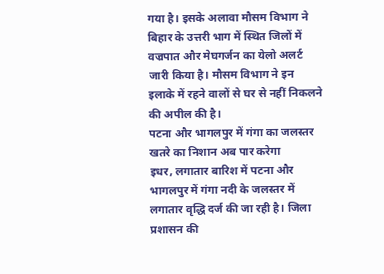गया है। इसके अलावा मौसम विभाग ने बिहार के उत्तरी भाग में स्थित जिलों में वज्रपात और मेघगर्जन का येलो अलर्ट जारी किया है। मौसम विभाग ने इन इलाके में रहने वालों से घर से नहीं निकलने की अपील की है।
पटना और भागलपुर में गंगा का जलस्तर खतरे का निशान अब पार करेगा
इधर, लगातार बारिश में पटना और भागलपुर में गंगा नदी के जलस्तर में लगातार वृद्धि दर्ज की जा रही है। जिला प्रशासन की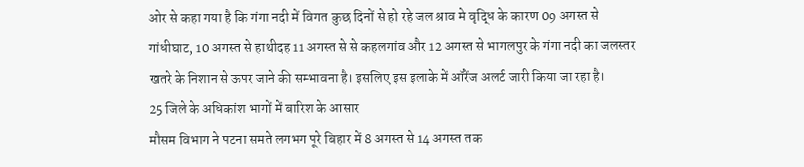ओर से कहा गया है कि गंगा नदी में विगत कुछ दिनों से हो रहे जल श्राव मे वृद्धि के कारण 09 अगस्त से गांधीघाट, 10 अगस्त से हाथीदह 11 अगस्त से से कहलगांव और 12 अगस्त से भागलपुर के गंगा नदी का जलस्तर खतरे के निशान से ऊपर जाने की सम्भावना है। इसलिए इस इलाके में ऑरेंज अलर्ट जारी किया जा रहा है।
25 जिले के अधिकांश भागों में बारिश के आसार
मौसम विभाग ने पटना समते लगभग पूरे बिहार में 8 अगस्त से 14 अगस्त तक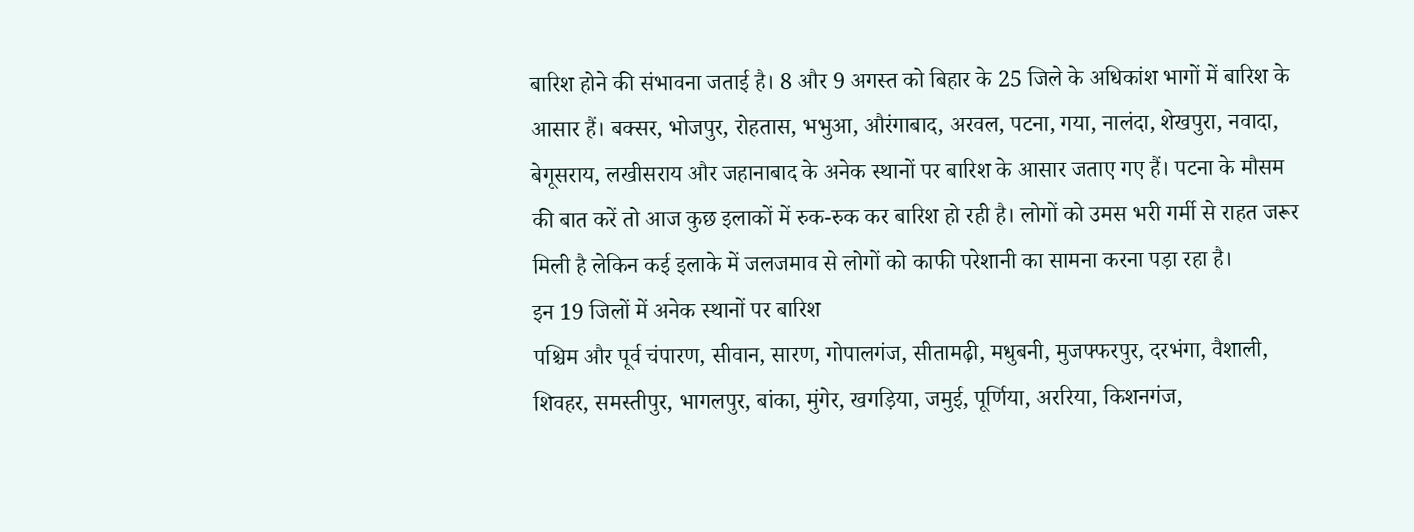बारिश होने की संभावना जताई है। 8 और 9 अगस्त को बिहार के 25 जिले के अधिकांश भागों में बारिश के आसार हैं। बक्सर, भोजपुर, रोहतास, भभुआ, औरंगाबाद, अरवल, पटना, गया, नालंदा, शेखपुरा, नवादा, बेगूसराय, लखीसराय और जहानाबाद के अनेक स्थानों पर बारिश के आसार जताए गए हैं। पटना के मौसम की बात करें तो आज कुछ इलाकों में रुक-रुक कर बारिश हो रही है। लोगों को उमस भरी गर्मी से राहत जरूर मिली है लेकिन कई इलाके में जलजमाव से लोगों को काफी परेशानी का सामना करना पड़ा रहा है।
इन 19 जिलों में अनेक स्थानों पर बारिश
पश्चिम और पूर्व चंपारण, सीवान, सारण, गोपालगंज, सीतामढ़ी, मधुबनी, मुजफ्फरपुर, दरभंगा, वैशाली, शिवहर, समस्तीपुर, भागलपुर, बांका, मुंगेर, खगड़िया, जमुई, पूर्णिया, अररिया, किशनगंज,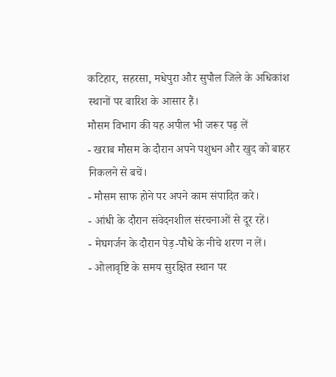कटिहार, सहरसा, मधेपुरा और सुपौल जिले के अधिकांश स्थानों पर बारिश के आसार हैं।
मौसम विभाग की यह अपील भी जरूर पढ़ लें
- खराब मौसम के दौरान अपने पशुधन और खुद को बाहर निकलने से बचें।
- मौसम साफ होने पर अपने काम संपादित करे।
- आंधी के दौरान संवेदनशील संरचनाओं से दूर रहें।
- मेघगर्जन के दौरान पेड़-पौधे के नीचे शरण न लें।
- ओलावृष्टि के समय सुरक्षित स्थान पर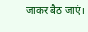जाकर बैठ जाएं।